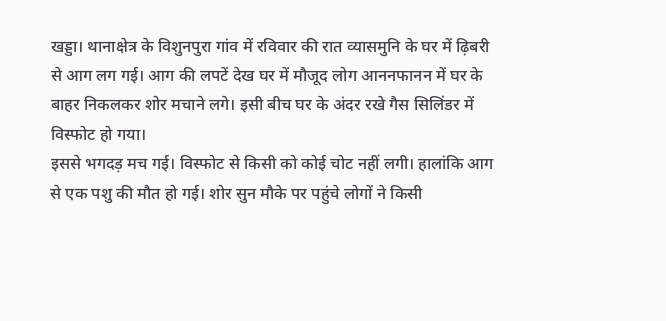खड्डा। थानाक्षेत्र के विशुनपुरा गांव में रविवार की रात व्यासमुनि के घर में ढ़िबरी से आग लग गई। आग की लपटें देख घर में मौजूद लोग आननफानन में घर के बाहर निकलकर शोर मचाने लगे। इसी बीच घर के अंदर रखे गैस सिलिंडर में विस्फोट हो गया।
इससे भगदड़ मच गई। विस्फोट से किसी को कोई चोट नहीं लगी। हालांकि आग से एक पशु की मौत हो गई। शोर सुन मौके पर पहुंचे लोगों ने किसी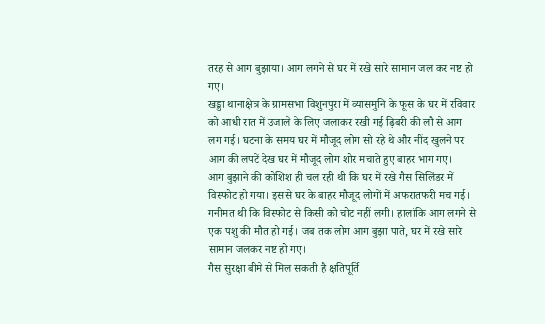तरह से आग बुझाया। आग लगने से घर में रखे सारे सामान जल कर नष्ट हो गए।
खड्डा थानाक्षेत्र के ग्रामसभा विशुनपुरा में व्यासमुनि के फूस के घर में रविवार को आधी रात में उजाले के लिए जलाकर रखी गई ढ़िबरी की लौ से आग लग गई। घटना के समय घर में मौजूद लोग सो रहे थे और नींद खुलने पर आग की लपटें देख घर में मौजूद लोग शोर मचाते हुए बाहर भाग गए।
आग बुझाने की कोशिश ही चल रही थी कि घर में रखे गैस सिलिंडर में विस्फोट हो गया। इससे घर के बाहर मौजूद लोगों में अफरातफरी मच गई। गनीमत थी कि विस्फोट से किसी को चोट नहीं लगी। हालांकि आग लगने से एक पशु की मौत हो गई। जब तक लोग आग बुझा पाते, घर में रखे सारे सामान जलकर नष्ट हो गए।
गैस सुरक्षा बीमे से मिल सकती है क्षतिपूर्ति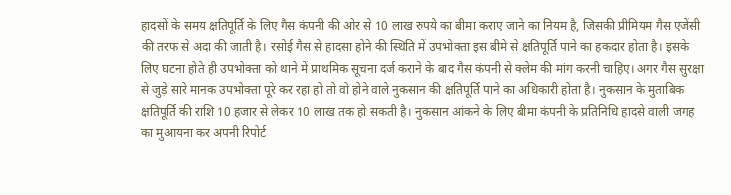हादसों के समय क्षतिपूर्ति के लिए गैस कंपनी की ओर से 10 लाख रुपये का बीमा कराए जाने का नियम है, जिसकी प्रीमियम गैस एजेंसी की तरफ से अदा की जाती है। रसोई गैस से हादसा होने की स्थिति में उपभोक्ता इस बीमे से क्षतिपूर्ति पाने का हकदार होता है। इसके लिए घटना होते ही उपभोक्ता को थाने में प्राथमिक सूचना दर्ज कराने के बाद गैस कंपनी से क्लेम की मांग करनी चाहिए। अगर गैस सुरक्षा से जुड़े सारे मानक उपभोक्ता पूरे कर रहा हो तो वो होने वाले नुकसान की क्षतिपूर्ति पाने का अधिकारी होता है। नुकसान के मुताबिक क्षतिपूर्ति की राशि 10 हजार से लेकर 10 लाख तक हो सकती है। नुकसान आंकने के लिए बीमा कंपनी के प्रतिनिधि हादसे वाली जगह का मुआयना कर अपनी रिपोर्ट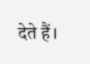देते हैं।